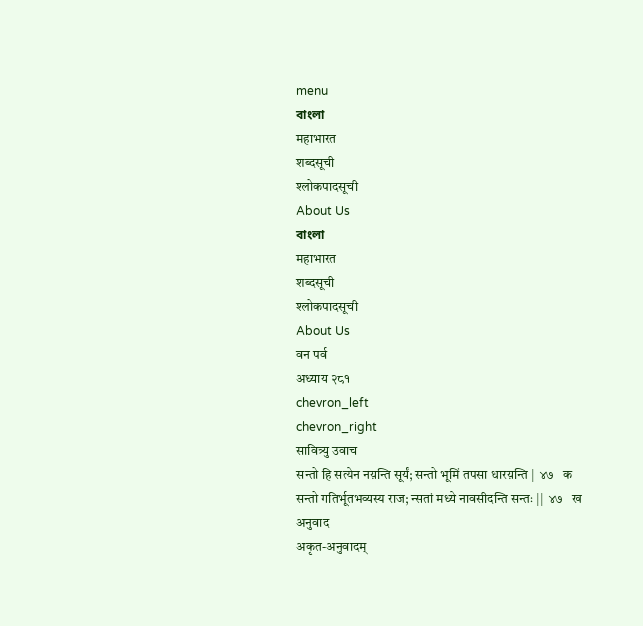menu
বাংলা
महाभारत
शब्दसूची
श्लोकपादसूची
About Us
বাংলা
महाभारत
शब्दसूची
श्लोकपादसूची
About Us
वन पर्व
अध्याय २८१
chevron_left
chevron_right
सावित्र्यु उवाच
सन्तो हि सत्येन नय़न्ति सूर्यं; सन्तो भूमिं तपसा धारय़न्ति |  ४७   क
सन्तो गतिर्भूतभव्यस्य राज; न्सतां मध्ये नावसीदन्ति सन्तः ||  ४७   ख
अनुवाद
अकृत-अनुवादम्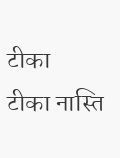टीका
टीका नास्ति